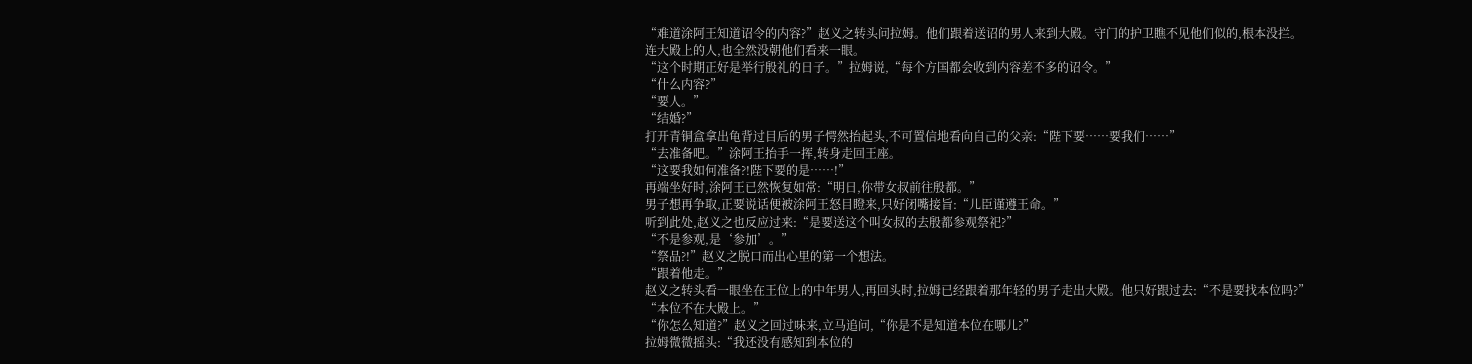“难道涂阿王知道诏令的内容?”赵义之转头问拉姆。他们跟着送诏的男人来到大殿。守门的护卫瞧不见他们似的,根本没拦。
连大殿上的人,也全然没朝他们看来一眼。
“这个时期正好是举行殷礼的日子。”拉姆说,“每个方国都会收到内容差不多的诏令。”
“什么内容?”
“要人。”
“结婚?”
打开青铜盒拿出龟背过目后的男子愕然抬起头,不可置信地看向自己的父亲:“陛下要……要我们……”
“去准备吧。”涂阿王抬手一挥,转身走回王座。
“这要我如何准备?!陛下要的是……!”
再端坐好时,涂阿王已然恢复如常:“明日,你带女叔前往殷都。”
男子想再争取,正要说话便被涂阿王怒目瞪来,只好闭嘴接旨:“儿臣谨遵王命。”
听到此处,赵义之也反应过来:“是要送这个叫女叔的去殷都参观祭祀?”
“不是参观,是‘参加’。”
“祭品?!”赵义之脱口而出心里的第一个想法。
“跟着他走。”
赵义之转头看一眼坐在王位上的中年男人,再回头时,拉姆已经跟着那年轻的男子走出大殿。他只好跟过去:“不是要找本位吗?”
“本位不在大殿上。”
“你怎么知道?”赵义之回过味来,立马追问,“你是不是知道本位在哪儿?”
拉姆微微摇头:“我还没有感知到本位的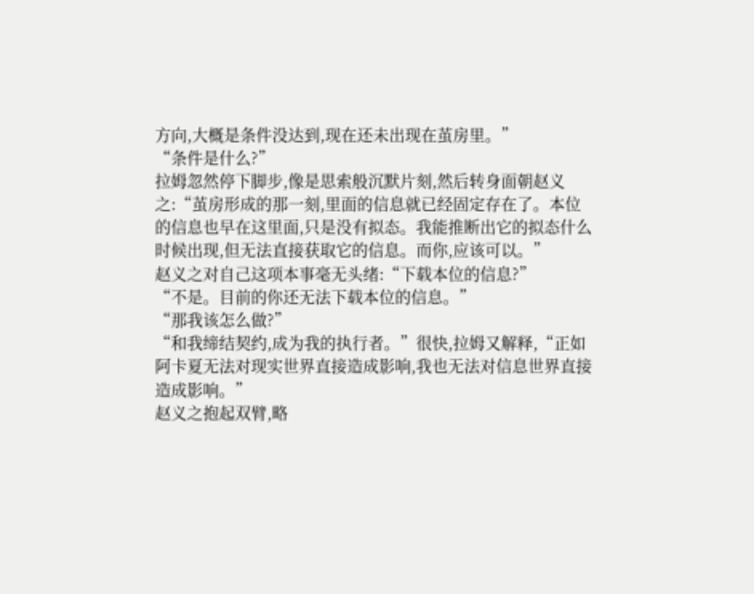方向,大概是条件没达到,现在还未出现在茧房里。”
“条件是什么?”
拉姆忽然停下脚步,像是思索般沉默片刻,然后转身面朝赵义之:“茧房形成的那一刻,里面的信息就已经固定存在了。本位的信息也早在这里面,只是没有拟态。我能推断出它的拟态什么时候出现,但无法直接获取它的信息。而你,应该可以。”
赵义之对自己这项本事毫无头绪:“下载本位的信息?”
“不是。目前的你还无法下载本位的信息。”
“那我该怎么做?”
“和我缔结契约,成为我的执行者。”很快,拉姆又解释,“正如阿卡夏无法对现实世界直接造成影响,我也无法对信息世界直接造成影响。”
赵义之抱起双臂,略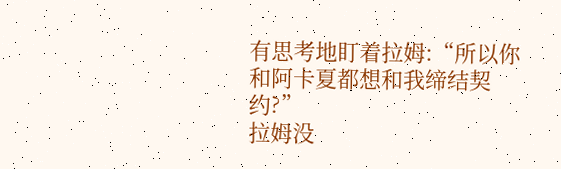有思考地盯着拉姆:“所以你和阿卡夏都想和我缔结契约?”
拉姆没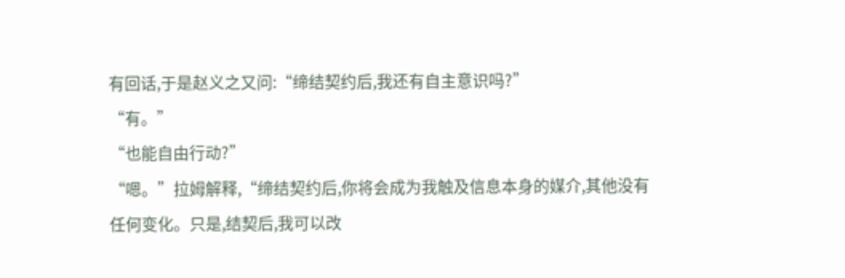有回话,于是赵义之又问:“缔结契约后,我还有自主意识吗?”
“有。”
“也能自由行动?”
“嗯。”拉姆解释,“缔结契约后,你将会成为我触及信息本身的媒介,其他没有任何变化。只是,结契后,我可以改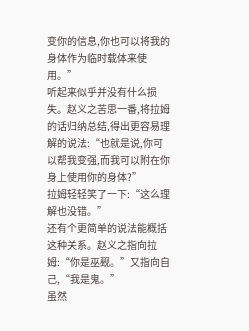变你的信息,你也可以将我的身体作为临时载体来使用。”
听起来似乎并没有什么损失。赵义之苦思一番,将拉姆的话归纳总结,得出更容易理解的说法:“也就是说,你可以帮我变强,而我可以附在你身上使用你的身体?”
拉姆轻轻笑了一下:“这么理解也没错。”
还有个更简单的说法能概括这种关系。赵义之指向拉姆:“你是巫觋。”又指向自己,“我是鬼。”
虽然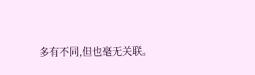多有不同,但也毫无关联。